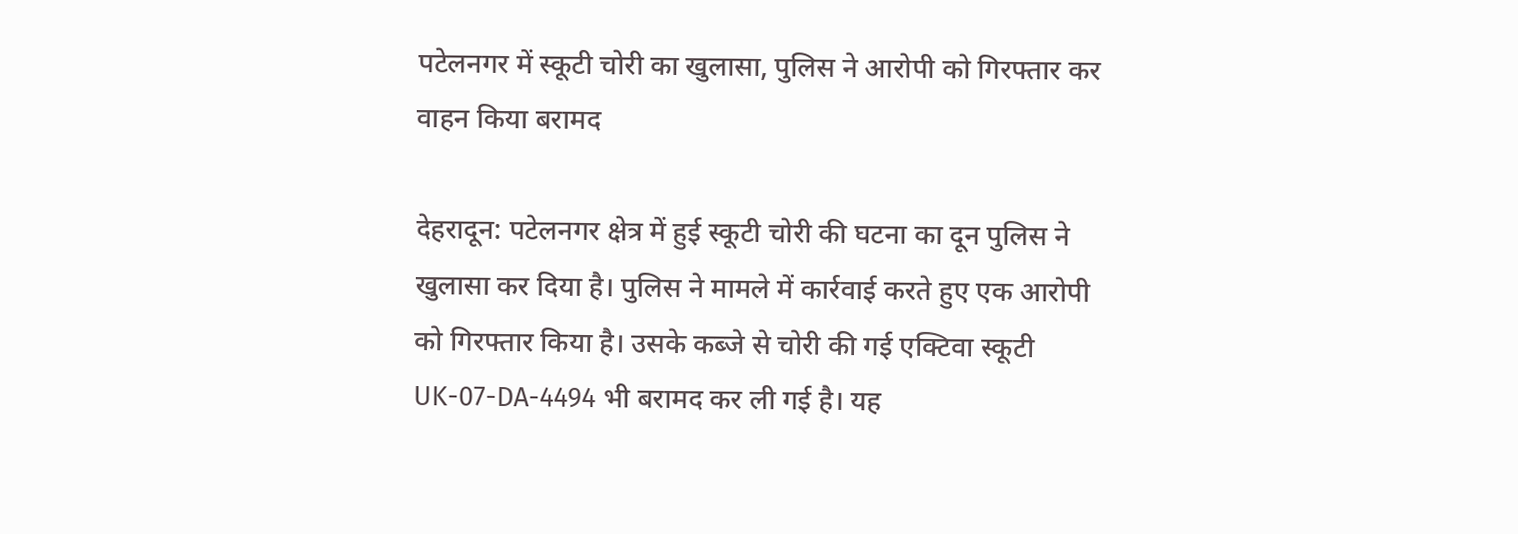पटेलनगर में स्कूटी चोरी का खुलासा, पुलिस ने आरोपी को गिरफ्तार कर वाहन किया बरामद

देहरादून: पटेलनगर क्षेत्र में हुई स्कूटी चोरी की घटना का दून पुलिस ने खुलासा कर दिया है। पुलिस ने मामले में कार्रवाई करते हुए एक आरोपी को गिरफ्तार किया है। उसके कब्जे से चोरी की गई एक्टिवा स्कूटी UK-07-DA-4494 भी बरामद कर ली गई है। यह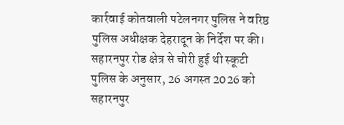कार्रवाई कोतवाली पटेलनगर पुलिस ने वरिष्ठ पुलिस अधीक्षक देहरादून के निर्देश पर की।
सहारनपुर रोड क्षेत्र से चोरी हुई थी स्कूटी
पुलिस के अनुसार, 26 अगस्त 2026 को सहारनपुर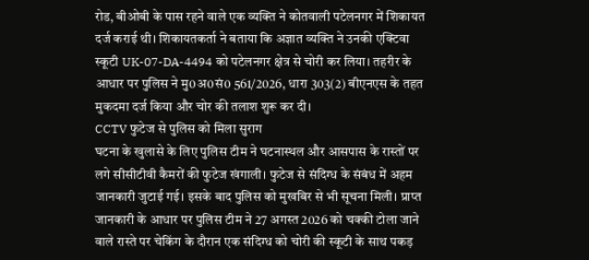रोड, बीओबी के पास रहने वाले एक व्यक्ति ने कोतवाली पटेलनगर में शिकायत दर्ज कराई थी। शिकायतकर्ता ने बताया कि अज्ञात व्यक्ति ने उनकी एक्टिवा स्कूटी UK-07-DA-4494 को पटेलनगर क्षेत्र से चोरी कर लिया। तहरीर के आधार पर पुलिस ने मु0अ0सं0 561/2026, धारा 303(2) बीएनएस के तहत मुकदमा दर्ज किया और चोर की तलाश शुरू कर दी।
CCTV फुटेज से पुलिस को मिला सुराग
घटना के खुलासे के लिए पुलिस टीम ने घटनास्थल और आसपास के रास्तों पर लगे सीसीटीवी कैमरों की फुटेज खंगाली। फुटेज से संदिग्ध के संबंध में अहम जानकारी जुटाई गई। इसके बाद पुलिस को मुखबिर से भी सूचना मिली। प्राप्त जानकारी के आधार पर पुलिस टीम ने 27 अगस्त 2026 को चक्की टोला जाने वाले रास्ते पर चेकिंग के दौरान एक संदिग्ध को चोरी की स्कूटी के साथ पकड़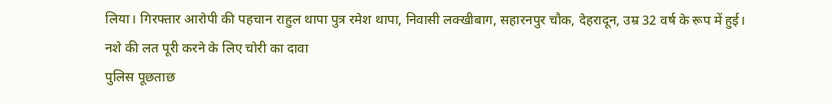लिया। गिरफ्तार आरोपी की पहचान राहुल थापा पुत्र रमेश थापा, निवासी लक्खीबाग, सहारनपुर चौक, देहरादून, उम्र 32 वर्ष के रूप में हुई।
नशे की लत पूरी करने के लिए चोरी का दावा
पुलिस पूछताछ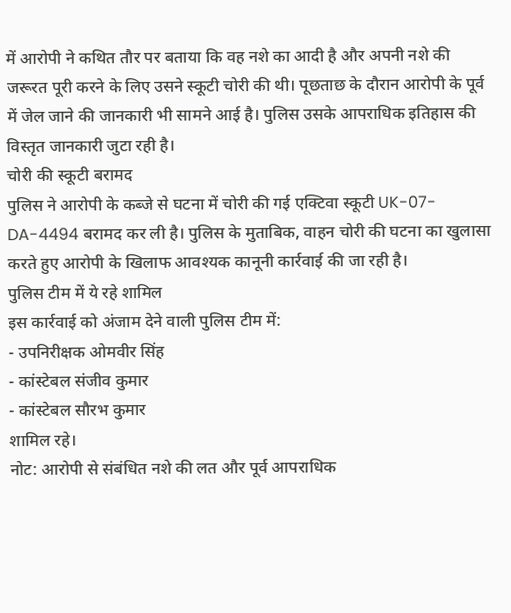में आरोपी ने कथित तौर पर बताया कि वह नशे का आदी है और अपनी नशे की जरूरत पूरी करने के लिए उसने स्कूटी चोरी की थी। पूछताछ के दौरान आरोपी के पूर्व में जेल जाने की जानकारी भी सामने आई है। पुलिस उसके आपराधिक इतिहास की विस्तृत जानकारी जुटा रही है।
चोरी की स्कूटी बरामद
पुलिस ने आरोपी के कब्जे से घटना में चोरी की गई एक्टिवा स्कूटी UK-07-DA-4494 बरामद कर ली है। पुलिस के मुताबिक, वाहन चोरी की घटना का खुलासा करते हुए आरोपी के खिलाफ आवश्यक कानूनी कार्रवाई की जा रही है।
पुलिस टीम में ये रहे शामिल
इस कार्रवाई को अंजाम देने वाली पुलिस टीम में:
- उपनिरीक्षक ओमवीर सिंह
- कांस्टेबल संजीव कुमार
- कांस्टेबल सौरभ कुमार
शामिल रहे।
नोट: आरोपी से संबंधित नशे की लत और पूर्व आपराधिक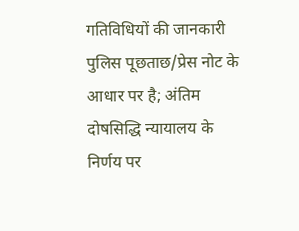गतिविधियों की जानकारी पुलिस पूछताछ/प्रेस नोट के आधार पर है; अंतिम दोषसिद्धि न्यायालय के निर्णय पर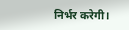निर्भर करेगी।